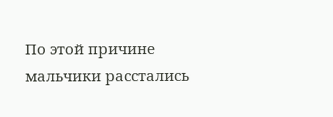По этой причине мальчики расстались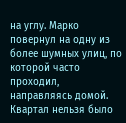на углу. Марко повернул на одну из более шумных улиц, по которой часто проходил, направляясь домой. Квартал нельзя было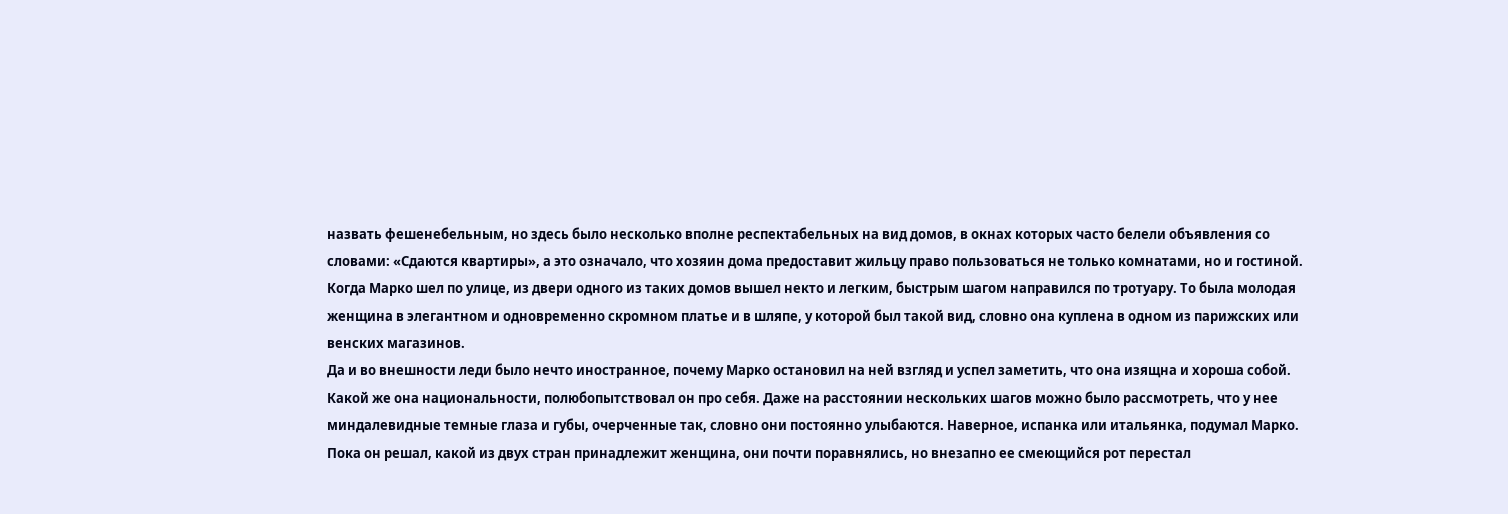назвать фешенебельным, но здесь было несколько вполне респектабельных на вид домов, в окнах которых часто белели объявления со словами: «Сдаются квартиры», а это означало, что хозяин дома предоставит жильцу право пользоваться не только комнатами, но и гостиной.
Когда Марко шел по улице, из двери одного из таких домов вышел некто и легким, быстрым шагом направился по тротуару. То была молодая женщина в элегантном и одновременно скромном платье и в шляпе, у которой был такой вид, словно она куплена в одном из парижских или венских магазинов.
Да и во внешности леди было нечто иностранное, почему Марко остановил на ней взгляд и успел заметить, что она изящна и хороша собой. Какой же она национальности, полюбопытствовал он про себя. Даже на расстоянии нескольких шагов можно было рассмотреть, что у нее миндалевидные темные глаза и губы, очерченные так, словно они постоянно улыбаются. Наверное, испанка или итальянка, подумал Марко.
Пока он решал, какой из двух стран принадлежит женщина, они почти поравнялись, но внезапно ее смеющийся рот перестал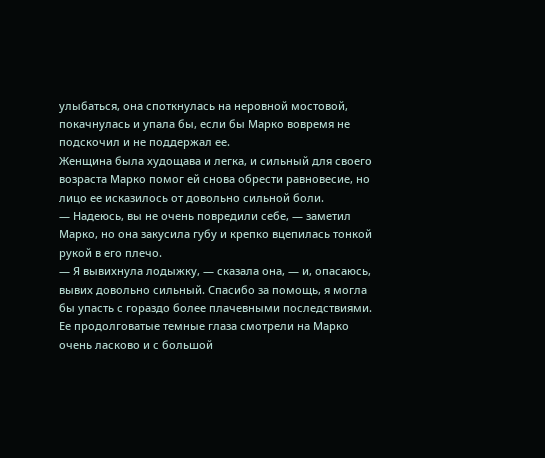улыбаться, она споткнулась на неровной мостовой, покачнулась и упала бы, если бы Марко вовремя не подскочил и не поддержал ее.
Женщина была худощава и легка, и сильный для своего возраста Марко помог ей снова обрести равновесие, но лицо ее исказилось от довольно сильной боли.
— Надеюсь, вы не очень повредили себе, — заметил Марко, но она закусила губу и крепко вцепилась тонкой рукой в его плечо.
— Я вывихнула лодыжку, — сказала она, — и, опасаюсь, вывих довольно сильный. Спасибо за помощь, я могла бы упасть с гораздо более плачевными последствиями.
Ее продолговатые темные глаза смотрели на Марко очень ласково и с большой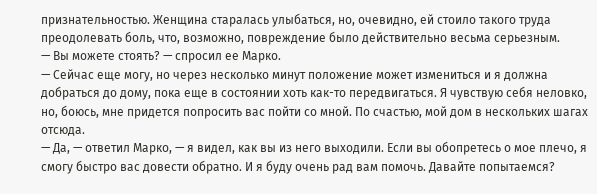признательностью. Женщина старалась улыбаться, но, очевидно, ей стоило такого труда преодолевать боль, что, возможно, повреждение было действительно весьма серьезным.
— Вы можете стоять? — спросил ее Марко.
— Сейчас еще могу, но через несколько минут положение может измениться и я должна добраться до дому, пока еще в состоянии хоть как-то передвигаться. Я чувствую себя неловко, но, боюсь, мне придется попросить вас пойти со мной. По счастью, мой дом в нескольких шагах отсюда.
— Да, — ответил Марко, — я видел, как вы из него выходили. Если вы обопретесь о мое плечо, я смогу быстро вас довести обратно. И я буду очень рад вам помочь. Давайте попытаемся?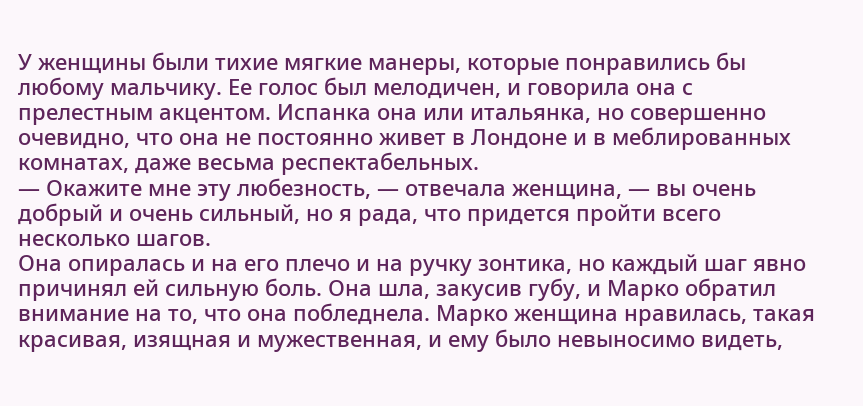У женщины были тихие мягкие манеры, которые понравились бы любому мальчику. Ее голос был мелодичен, и говорила она с прелестным акцентом. Испанка она или итальянка, но совершенно очевидно, что она не постоянно живет в Лондоне и в меблированных комнатах, даже весьма респектабельных.
— Окажите мне эту любезность, — отвечала женщина, — вы очень добрый и очень сильный, но я рада, что придется пройти всего несколько шагов.
Она опиралась и на его плечо и на ручку зонтика, но каждый шаг явно причинял ей сильную боль. Она шла, закусив губу, и Марко обратил внимание на то, что она побледнела. Марко женщина нравилась, такая красивая, изящная и мужественная, и ему было невыносимо видеть,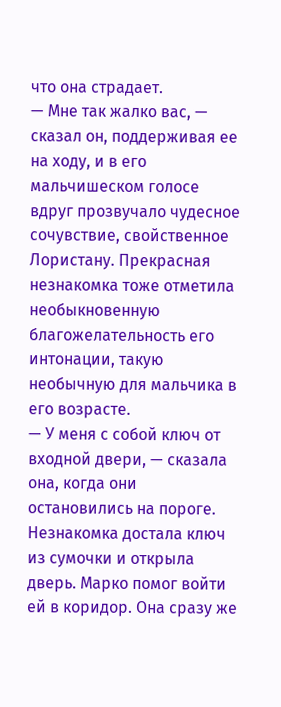что она страдает.
— Мне так жалко вас, — сказал он, поддерживая ее на ходу, и в его мальчишеском голосе вдруг прозвучало чудесное сочувствие, свойственное Лористану. Прекрасная незнакомка тоже отметила необыкновенную благожелательность его интонации, такую необычную для мальчика в его возрасте.
— У меня с собой ключ от входной двери, — сказала она, когда они остановились на пороге.
Незнакомка достала ключ из сумочки и открыла дверь. Марко помог войти ей в коридор. Она сразу же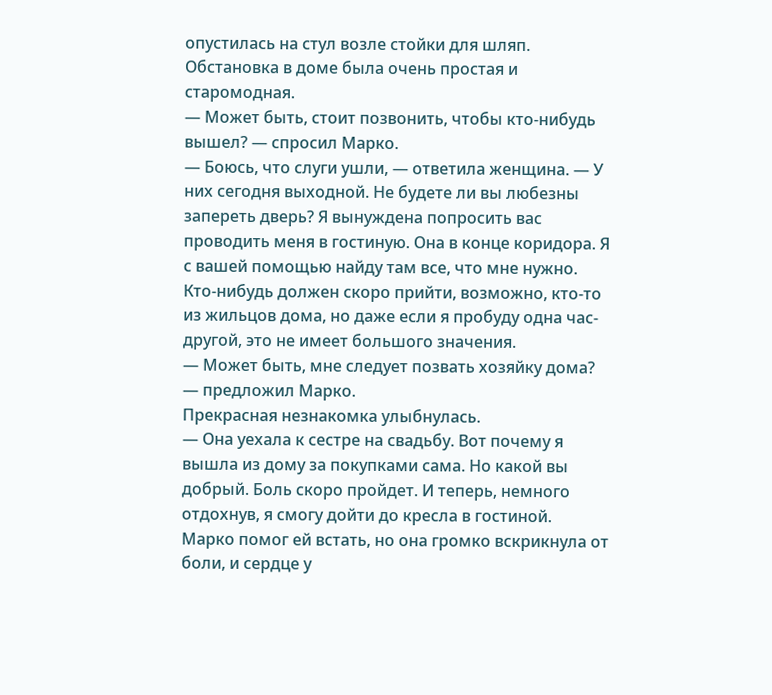опустилась на стул возле стойки для шляп. Обстановка в доме была очень простая и старомодная.
— Может быть, стоит позвонить, чтобы кто-нибудь вышел? — спросил Марко.
— Боюсь, что слуги ушли, — ответила женщина. — У них сегодня выходной. Не будете ли вы любезны запереть дверь? Я вынуждена попросить вас проводить меня в гостиную. Она в конце коридора. Я с вашей помощью найду там все, что мне нужно. Кто-нибудь должен скоро прийти, возможно, кто-то из жильцов дома, но даже если я пробуду одна час-другой, это не имеет большого значения.
— Может быть, мне следует позвать хозяйку дома? — предложил Марко.
Прекрасная незнакомка улыбнулась.
— Она уехала к сестре на свадьбу. Вот почему я вышла из дому за покупками сама. Но какой вы добрый. Боль скоро пройдет. И теперь, немного отдохнув, я смогу дойти до кресла в гостиной.
Марко помог ей встать, но она громко вскрикнула от боли, и сердце у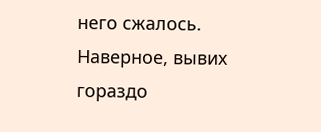него сжалось. Наверное, вывих гораздо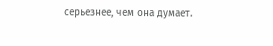серьезнее, чем она думает.